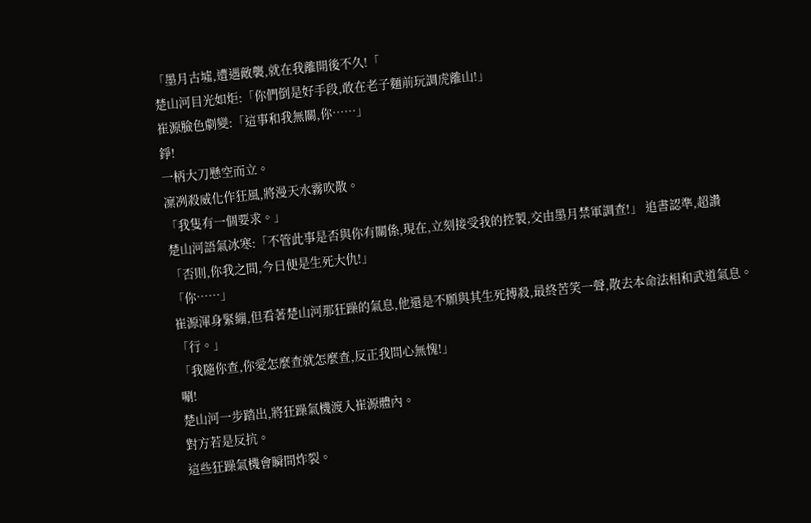「墨月古墟,遭遇敵襲,就在我離開後不久!「
楚山河目光如炬:「你們倒是好手段,敢在老子麵前玩調虎離山!」
崔源臉色劇變:「這事和我無關,你……」
錚!
一柄大刀懸空而立。
凜冽殺威化作狂風,將漫天水霧吹散。
「我隻有一個要求。」
楚山河語氣冰寒:「不管此事是否與你有關係,現在,立刻接受我的控製,交由墨月禁軍調查!」 追書認準,超讚
「否則,你我之間,今日便是生死大仇!」
「你……」
崔源渾身緊繃,但看著楚山河那狂躁的氣息,他還是不願與其生死搏殺,最終苦笑一聲,散去本命法相和武道氣息。
「行。」
「我隨你查,你愛怎麼查就怎麼查,反正我問心無愧!」
唰!
楚山河一步踏出,將狂躁氣機渡入崔源體內。
對方若是反抗。
這些狂躁氣機會瞬間炸裂。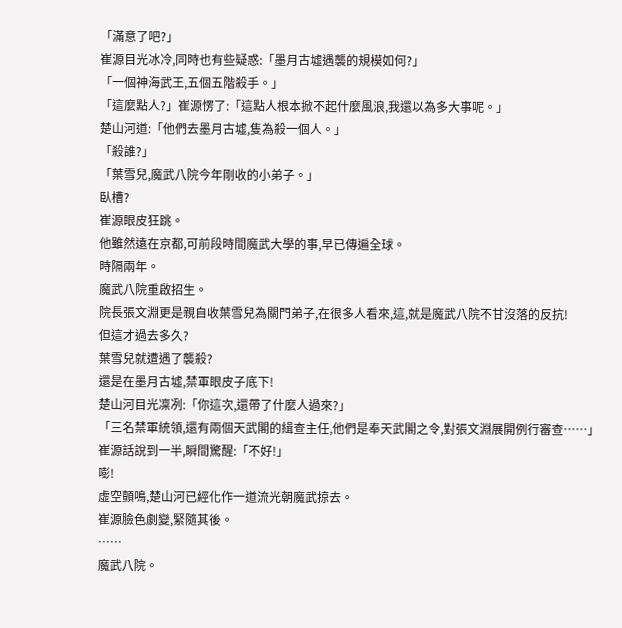「滿意了吧?」
崔源目光冰冷,同時也有些疑惑:「墨月古墟遇襲的規模如何?」
「一個神海武王,五個五階殺手。」
「這麼點人?」崔源愣了:「這點人根本掀不起什麼風浪,我還以為多大事呢。」
楚山河道:「他們去墨月古墟,隻為殺一個人。」
「殺誰?」
「葉雪兒,魔武八院今年剛收的小弟子。」
臥槽?
崔源眼皮狂跳。
他雖然遠在京都,可前段時間魔武大學的事,早已傳遍全球。
時隔兩年。
魔武八院重啟招生。
院長張文淵更是親自收葉雪兒為關門弟子,在很多人看來,這,就是魔武八院不甘沒落的反抗!
但這才過去多久?
葉雪兒就遭遇了襲殺?
還是在墨月古墟,禁軍眼皮子底下!
楚山河目光凜冽:「你這次,還帶了什麼人過來?」
「三名禁軍統領,還有兩個天武閣的緝查主任,他們是奉天武閣之令,對張文淵展開例行審查……」
崔源話說到一半,瞬間驚醒:「不好!」
嘭!
虛空顫鳴,楚山河已經化作一道流光朝魔武掠去。
崔源臉色劇變,緊隨其後。
……
魔武八院。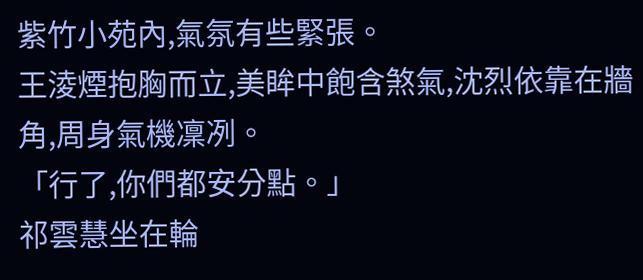紫竹小苑內,氣氛有些緊張。
王淩煙抱胸而立,美眸中飽含煞氣,沈烈依靠在牆角,周身氣機凜冽。
「行了,你們都安分點。」
祁雲慧坐在輪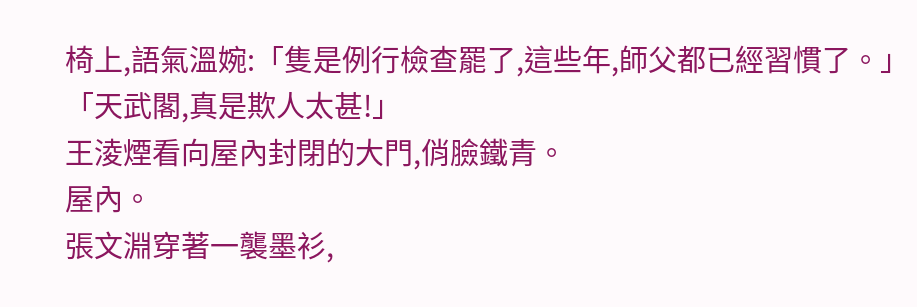椅上,語氣溫婉:「隻是例行檢查罷了,這些年,師父都已經習慣了。」
「天武閣,真是欺人太甚!」
王淩煙看向屋內封閉的大門,俏臉鐵青。
屋內。
張文淵穿著一襲墨衫,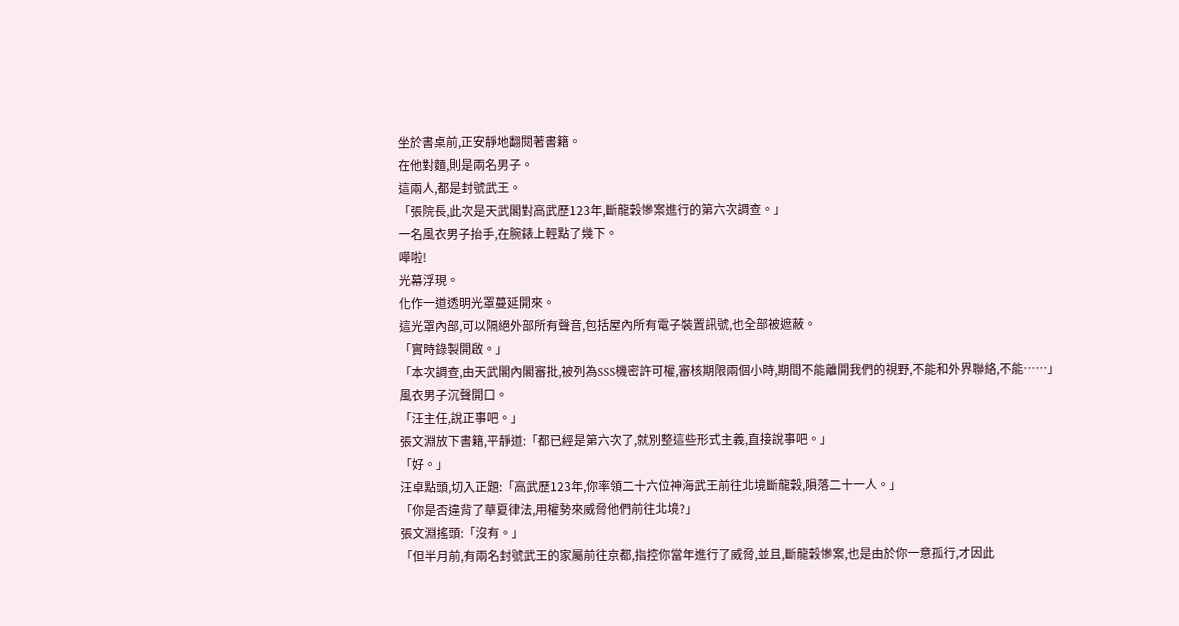坐於書桌前,正安靜地翻閱著書籍。
在他對麵,則是兩名男子。
這兩人,都是封號武王。
「張院長,此次是天武閣對高武歷123年,斷龍穀慘案進行的第六次調查。」
一名風衣男子抬手,在腕錶上輕點了幾下。
嘩啦!
光幕浮現。
化作一道透明光罩蔓延開來。
這光罩內部,可以隔絕外部所有聲音,包括屋內所有電子裝置訊號,也全部被遮蔽。
「實時錄製開啟。」
「本次調查,由天武閣內閣審批,被列為SSS機密許可權,審核期限兩個小時,期間不能離開我們的視野,不能和外界聯絡,不能……」
風衣男子沉聲開口。
「汪主任,說正事吧。」
張文淵放下書籍,平靜道:「都已經是第六次了,就別整這些形式主義,直接說事吧。」
「好。」
汪卓點頭,切入正題:「高武歷123年,你率領二十六位神海武王前往北境斷龍穀,隕落二十一人。」
「你是否違背了華夏律法,用權勢來威脅他們前往北境?」
張文淵搖頭:「沒有。」
「但半月前,有兩名封號武王的家屬前往京都,指控你當年進行了威脅,並且,斷龍穀慘案,也是由於你一意孤行,才因此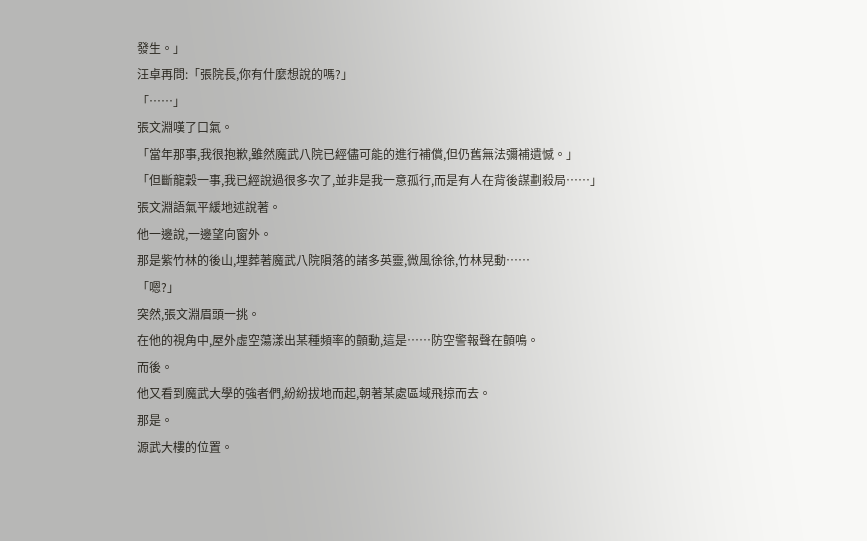發生。」
汪卓再問:「張院長,你有什麼想說的嗎?」
「……」
張文淵嘆了口氣。
「當年那事,我很抱歉,雖然魔武八院已經儘可能的進行補償,但仍舊無法彌補遺憾。」
「但斷龍穀一事,我已經說過很多次了,並非是我一意孤行,而是有人在背後謀劃殺局……」
張文淵語氣平緩地述說著。
他一邊說,一邊望向窗外。
那是紫竹林的後山,埋葬著魔武八院隕落的諸多英靈,微風徐徐,竹林晃動……
「嗯?」
突然,張文淵眉頭一挑。
在他的視角中,屋外虛空蕩漾出某種頻率的顫動,這是……防空警報聲在顫鳴。
而後。
他又看到魔武大學的強者們,紛紛拔地而起,朝著某處區域飛掠而去。
那是。
源武大樓的位置。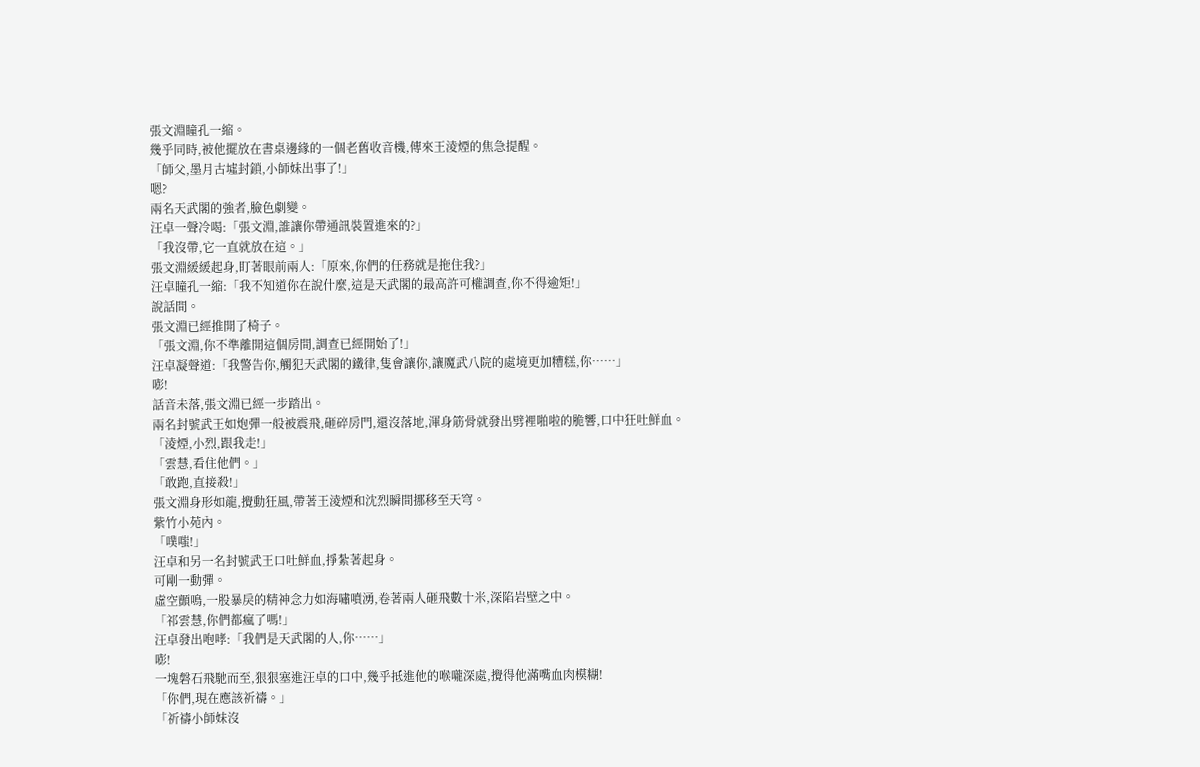張文淵瞳孔一縮。
幾乎同時,被他擺放在書桌邊緣的一個老舊收音機,傳來王淩煙的焦急提醒。
「師父,墨月古墟封鎖,小師妹出事了!」
嗯?
兩名天武閣的強者,臉色劇變。
汪卓一聲冷喝:「張文淵,誰讓你帶通訊裝置進來的?」
「我沒帶,它一直就放在這。」
張文淵緩緩起身,盯著眼前兩人:「原來,你們的任務就是拖住我?」
汪卓瞳孔一縮:「我不知道你在說什麼,這是天武閣的最高許可權調查,你不得逾矩!」
說話間。
張文淵已經推開了椅子。
「張文淵,你不準離開這個房間,調查已經開始了!」
汪卓凝聲道:「我警告你,觸犯天武閣的鐵律,隻會讓你,讓魔武八院的處境更加糟糕,你……」
嘭!
話音未落,張文淵已經一步踏出。
兩名封號武王如炮彈一般被震飛,砸碎房門,還沒落地,渾身筋骨就發出劈裡啪啦的脆響,口中狂吐鮮血。
「淩煙,小烈,跟我走!」
「雲慧,看住他們。」
「敢跑,直接殺!」
張文淵身形如龍,攪動狂風,帶著王淩煙和沈烈瞬間挪移至天穹。
紫竹小苑內。
「噗嗤!」
汪卓和另一名封號武王口吐鮮血,掙紮著起身。
可剛一動彈。
虛空顫鳴,一股暴戾的精神念力如海嘯噴湧,卷著兩人砸飛數十米,深陷岩壁之中。
「祁雲慧,你們都瘋了嗎!」
汪卓發出咆哮:「我們是天武閣的人,你……」
嘭!
一塊磐石飛馳而至,狠狠塞進汪卓的口中,幾乎抵進他的喉嚨深處,攪得他滿嘴血肉模糊!
「你們,現在應該祈禱。」
「祈禱小師妹沒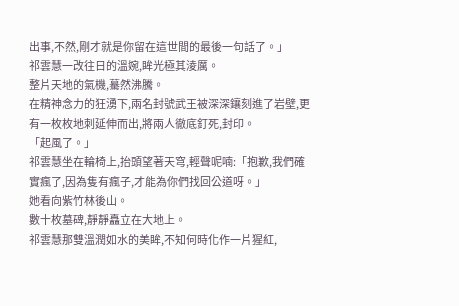出事,不然,剛才就是你留在這世間的最後一句話了。」
祁雲慧一改往日的溫婉,眸光極其淩厲。
整片天地的氣機,驀然沸騰。
在精神念力的狂湧下,兩名封號武王被深深鑲刻進了岩壁,更有一枚枚地刺延伸而出,將兩人徹底釘死,封印。
「起風了。」
祁雲慧坐在輪椅上,抬頭望著天穹,輕聲呢喃:「抱歉,我們確實瘋了,因為隻有瘋子,才能為你們找回公道呀。」
她看向紫竹林後山。
數十枚墓碑,靜靜矗立在大地上。
祁雲慧那雙溫潤如水的美眸,不知何時化作一片猩紅,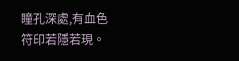瞳孔深處,有血色符印若隱若現。